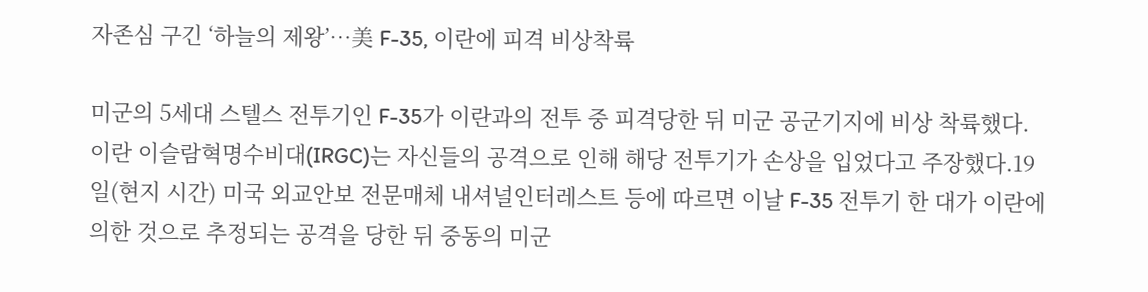자존심 구긴 ‘하늘의 제왕’…美 F-35, 이란에 피격 비상착륙

미군의 5세대 스텔스 전투기인 F-35가 이란과의 전투 중 피격당한 뒤 미군 공군기지에 비상 착륙했다. 이란 이슬람혁명수비대(IRGC)는 자신들의 공격으로 인해 해당 전투기가 손상을 입었다고 주장했다.19일(현지 시간) 미국 외교안보 전문매체 내셔널인터레스트 등에 따르면 이날 F-35 전투기 한 대가 이란에 의한 것으로 추정되는 공격을 당한 뒤 중동의 미군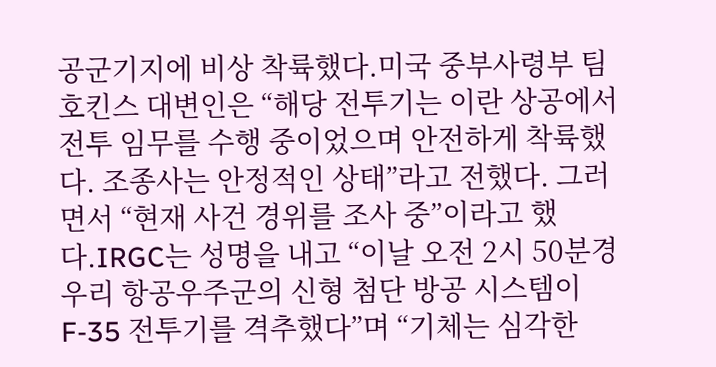공군기지에 비상 착륙했다.미국 중부사령부 팀 호킨스 대변인은 “해당 전투기는 이란 상공에서 전투 임무를 수행 중이었으며 안전하게 착륙했다. 조종사는 안정적인 상태”라고 전했다. 그러면서 “현재 사건 경위를 조사 중”이라고 했다.IRGC는 성명을 내고 “이날 오전 2시 50분경 우리 항공우주군의 신형 첨단 방공 시스템이 F-35 전투기를 격추했다”며 “기체는 심각한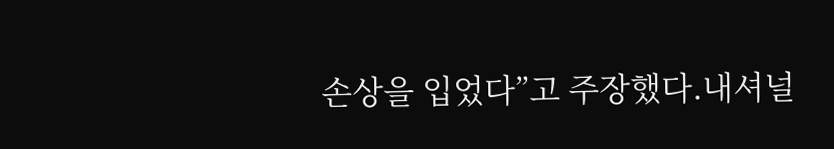손상을 입었다”고 주장했다.내셔널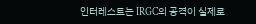인터레스트는 IRGC의 공격이 실제로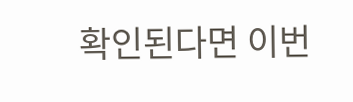확인된다면 이번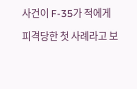사건이 F-35가 적에게 피격당한 첫 사례라고 보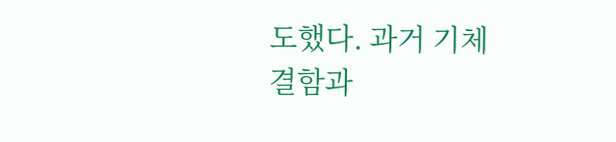도했다. 과거 기체 결함과